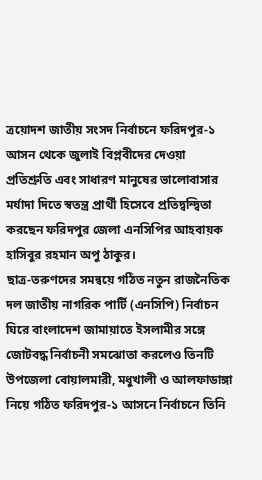ত্রয়োদশ জাতীয় সংসদ নির্বাচনে ফরিদপুর-১ আসন থেকে জুলাই বিপ্লবীদের দেওয়া প্রতিশ্রুতি এবং সাধারণ মানুষের ভালোবাসার মর্যাদা দিতে স্বতন্ত্র প্রার্থী হিসেবে প্রতিদ্বন্দ্বিতা করছেন ফরিদপুর জেলা এনসিপির আহবায়ক হাসিবুর রহমান অপু ঠাকুর।
ছাত্র-তরুণদের সমন্বয়ে গঠিত নতুন রাজনৈতিক দল জাতীয় নাগরিক পার্টি (এনসিপি) নির্বাচন ঘিরে বাংলাদেশ জামায়াতে ইসলামীর সঙ্গে জোটবদ্ধ নির্বাচনী সমঝোতা করলেও তিনটি উপজেলা বোয়ালমারী, মধুখালী ও আলফাডাঙ্গা নিয়ে গঠিত ফরিদপুর-১ আসনে নির্বাচনে তিনি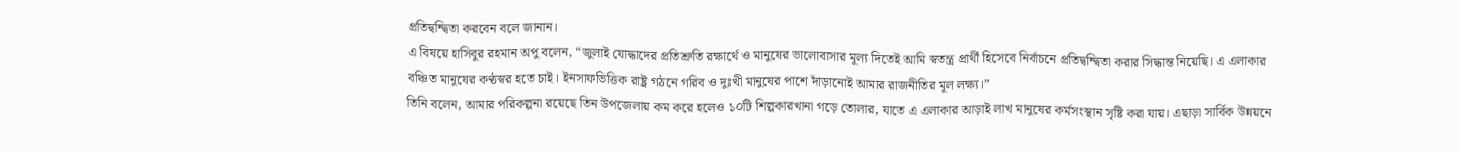প্রতিদ্বন্দ্বিতা করবেন বলে জানান।
এ বিষয়ে হাসিবুর রহমান অপু বলেন, “জুলাই যোদ্ধাদের প্রতিশ্রুতি রক্ষার্থে ও মানুষের ভালোবাসার মূল্য দিতেই আমি স্বতন্ত্র প্রার্থী হিসেবে নির্বাচনে প্রতিদ্বন্দ্বিতা করার সিদ্ধান্ত নিয়েছি। এ এলাকার বঞ্চিত মানুষের কণ্ঠস্বর হতে চাই। ইনসাফভিত্তিক রাষ্ট্র গঠনে গরিব ও দুঃখী মানুষের পাশে দাঁড়ানোই আমার রাজনীতির মূল লক্ষ্য।”
তিনি বলেন, আমার পরিকল্পনা রয়েছে তিন উপজেলায় কম করে হলেও ১০টি শিল্পকারখানা গড়ে তোলার, যাতে এ এলাকার আড়াই লাখ মানুষের কর্মসংস্থান সৃষ্টি করা যায়। এছাড়া সার্বিক উন্নয়নে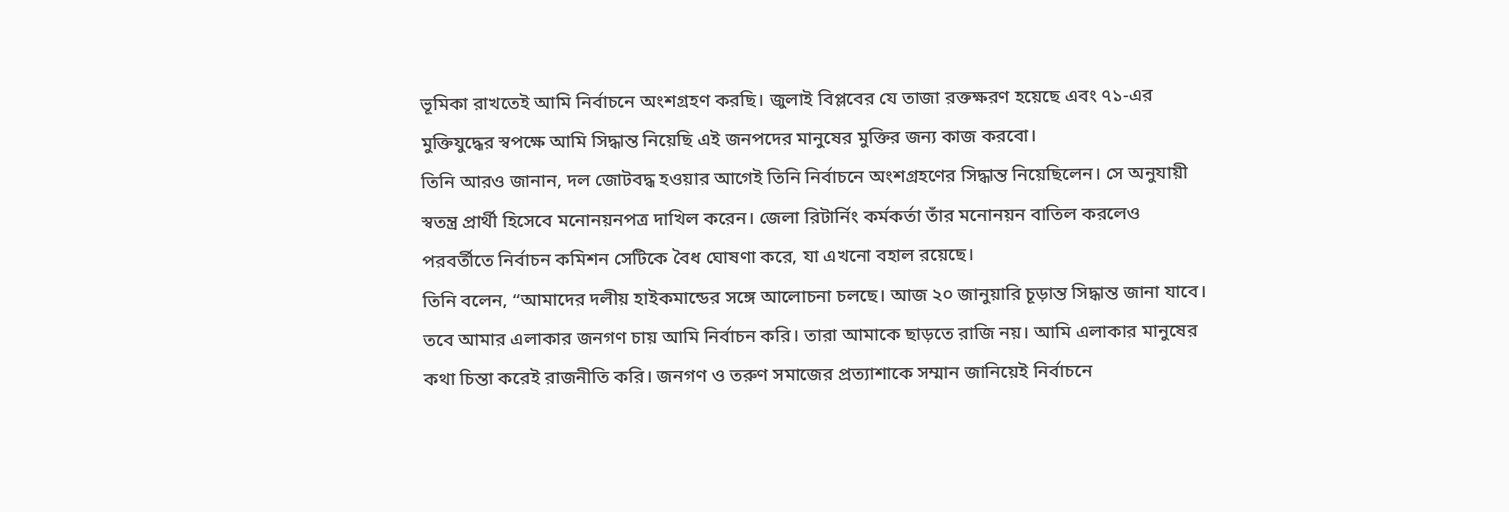ভূমিকা রাখতেই আমি নির্বাচনে অংশগ্রহণ করছি। জুলাই বিপ্লবের যে তাজা রক্তক্ষরণ হয়েছে এবং ৭১-এর মুক্তিযুদ্ধের স্বপক্ষে আমি সিদ্ধান্ত নিয়েছি এই জনপদের মানুষের মুক্তির জন্য কাজ করবো।
তিনি আরও জানান, দল জোটবদ্ধ হওয়ার আগেই তিনি নির্বাচনে অংশগ্রহণের সিদ্ধান্ত নিয়েছিলেন। সে অনুযায়ী স্বতন্ত্র প্রার্থী হিসেবে মনোনয়নপত্র দাখিল করেন। জেলা রিটার্নিং কর্মকর্তা তাঁর মনোনয়ন বাতিল করলেও পরবর্তীতে নির্বাচন কমিশন সেটিকে বৈধ ঘোষণা করে, যা এখনো বহাল রয়েছে।
তিনি বলেন, “আমাদের দলীয় হাইকমান্ডের সঙ্গে আলোচনা চলছে। আজ ২০ জানুয়ারি চূড়ান্ত সিদ্ধান্ত জানা যাবে। তবে আমার এলাকার জনগণ চায় আমি নির্বাচন করি। তারা আমাকে ছাড়তে রাজি নয়। আমি এলাকার মানুষের কথা চিন্তা করেই রাজনীতি করি। জনগণ ও তরুণ সমাজের প্রত্যাশাকে সম্মান জানিয়েই নির্বাচনে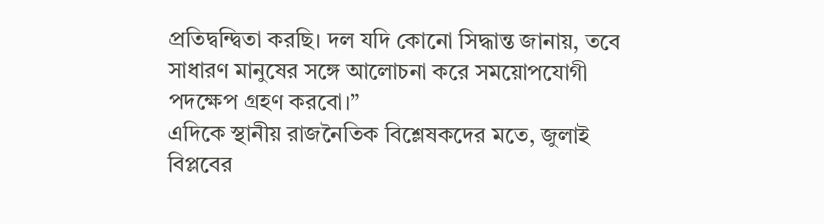প্রতিদ্বন্দ্বিতা করছি। দল যদি কোনো সিদ্ধান্ত জানায়, তবে সাধারণ মানুষের সঙ্গে আলোচনা করে সময়োপযোগী পদক্ষেপ গ্রহণ করবো।”
এদিকে স্থানীয় রাজনৈতিক বিশ্লেষকদের মতে, জুলাই বিপ্লবের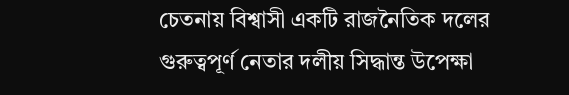চেতনায় বিশ্বাসী একটি রাজনৈতিক দলের গুরুত্বপূর্ণ নেতার দলীয় সিদ্ধান্ত উপেক্ষা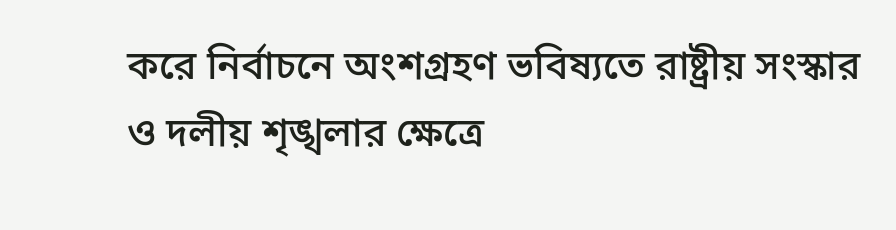করে নির্বাচনে অংশগ্রহণ ভবিষ্যতে রাষ্ট্রীয় সংস্কার ও দলীয় শৃঙ্খলার ক্ষেত্রে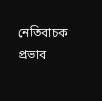নেতিবাচক প্রভাব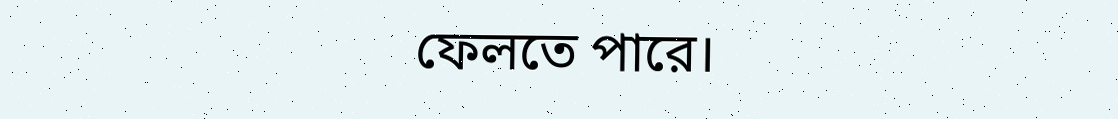ফেলতে পারে।